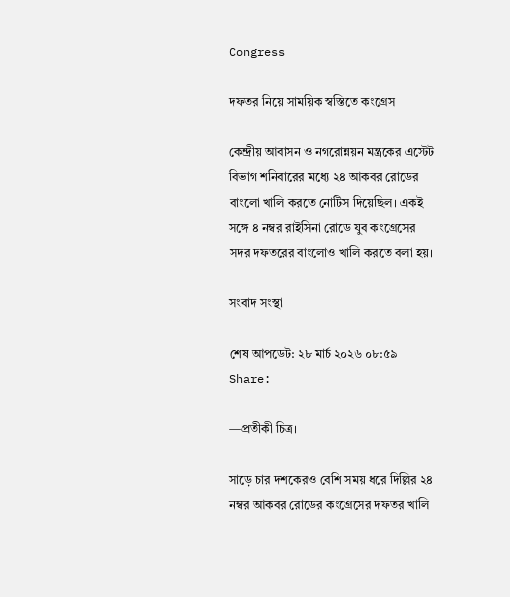Congress

দফতর নিয়ে সাময়িক স্বস্তিতে কংগ্রেস

কেন্দ্রীয় আবাসন ও নগরোন্নয়ন মন্ত্রকের এস্টেট বিভাগ শনিবারের মধ্যে ২৪ আকবর রোডের বাংলো খালি করতে নোটিস দিয়েছিল। একই সঙ্গে ৪ নম্বর রাইসিনা রোডে যুব কংগ্রেসের সদর দফতরের বাংলোও খালি করতে বলা হয়।

সংবাদ সংস্থা

শেষ আপডেট: ২৮ মার্চ ২০২৬ ০৮:৫৯
Share:

—প্রতীকী চিত্র।

সাড়ে চার দশকেরও বেশি সময় ধরে দিল্লির ২৪ নম্বর আকবর রোডের কংগ্রেসের দফতর খালি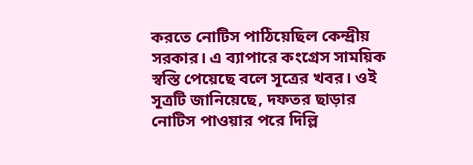করতে নোটিস পাঠিয়েছিল কেন্দ্রীয় সরকার। এ ব্যাপারে কংগ্রেস সাময়িক স্বস্তি পেয়েছে বলে সূত্রের খবর। ওই সূত্রটি জানিয়েছে, দফতর ছাড়ার নোটিস পাওয়ার পরে দিল্লি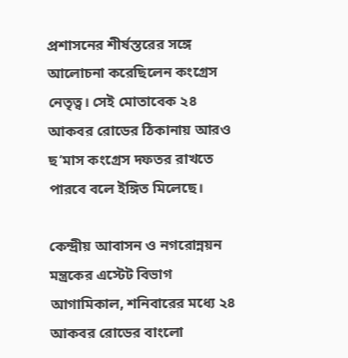প্রশাসনের শীর্ষস্তরের সঙ্গে আলোচনা করেছিলেন কংগ্রেস নেতৃত্ব। সেই মোতাবেক ২৪ আকবর রোডের ঠিকানায় আরও ছ’মাস কংগ্রেস দফতর রাখতে পারবে বলে ইঙ্গিত মিলেছে।

কেন্দ্রীয় আবাসন ও নগরোন্নয়ন মন্ত্রকের এস্টেট বিভাগ আগামিকাল, শনিবারের মধ্যে ২৪ আকবর রোডের বাংলো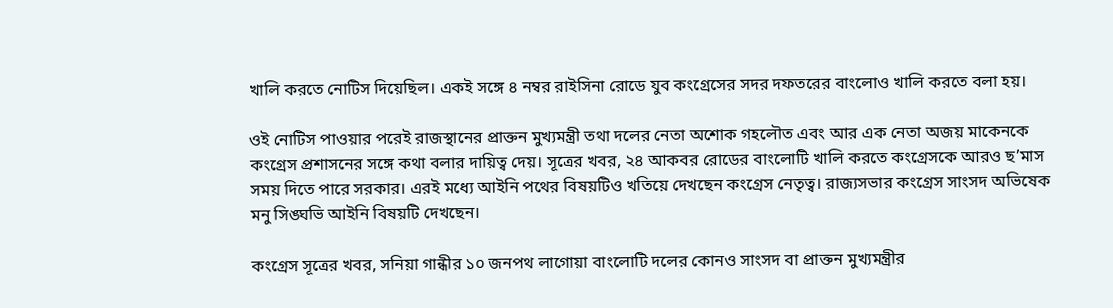খালি করতে নোটিস দিয়েছিল। একই সঙ্গে ৪ নম্বর রাইসিনা রোডে যুব কংগ্রেসের সদর দফতরের বাংলোও খালি করতে বলা হয়।

ওই নোটিস পাওয়ার পরেই রাজস্থানের প্রাক্তন মুখ্যমন্ত্রী তথা দলের নেতা অশোক গহলৌত এবং আর এক নেতা অজয় মাকেনকে কংগ্রেস প্রশাসনের সঙ্গে কথা বলার দায়িত্ব দেয়। সূত্রের খবর, ২৪ আকবর রোডের বাংলোটি খালি করতে কংগ্রেসকে আরও ছ’মাস সময় দিতে পারে সরকার। এরই মধ্যে আইনি পথের বিষয়টিও খতিয়ে দেখছেন কংগ্রেস নেতৃত্ব। রাজ্যসভার কংগ্রেস সাংসদ অভিষেক মনু সিঙ্ঘভি আইনি বিষয়টি দেখছেন।

কংগ্রেস সূত্রের খবর, সনিয়া গান্ধীর ১০ জনপথ লাগোয়া বাংলোটি দলের কোনও সাংসদ বা প্রাক্তন মুখ্যমন্ত্রীর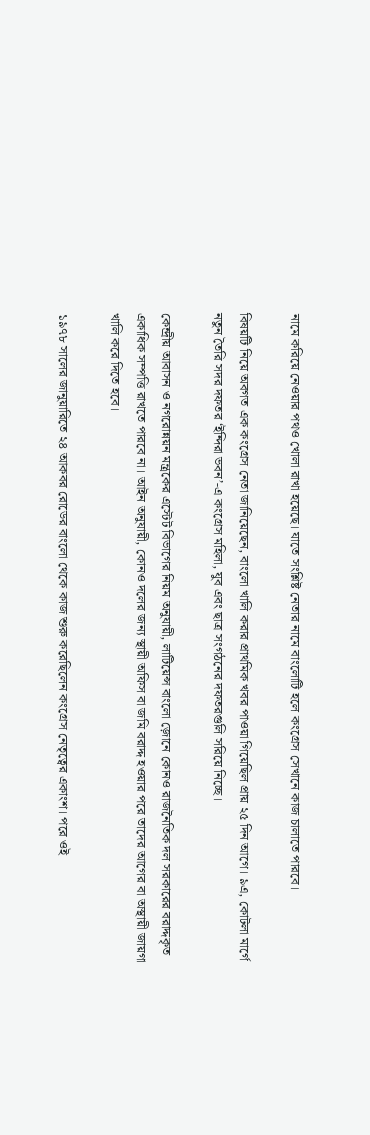নামে করিয়ে নেওয়ার পথও খোলা রাখা হয়েছে। যাতে সংশ্লিষ্ট নেতার নামে বাংলোটি হলে কংগ্রেস সেখানে কাজ চালাতে পারবে।

বিষয়টি নিয়ে অবগত এক কংগ্রেস নেতা জানিয়েছেন, বাংলো খালি করার প্রাথমিক খবর পাওয়া গিয়েছিল প্রায় ২৫ দিন আগে। ৯এ, কোটলা মার্গে নতুন তৈরি সদর দফতর ‘ইন্দিরা ভবন’-এ কংগ্রেস মহিলা, যুব এবং ছাত্র সংগঠনের দফতরগুলি সরিয়ে নিচ্ছে।

কেন্দ্রীয় আবাসন ও নগরোন্নয়ন মন্ত্রকের এস্টেট বিভাগের নিয়ম অনুযায়ী, লাটিয়েন্স বাংলো জ়োনে কোনও রাজনৈতিক দল সরকারের বরাদ্দকৃত একাধিক সম্পত্তি রাখতে পারবে না। আইন অনুযায়ী, কোনও দলের জন্য স্থায়ী অফিস বা জমি বরাদ্দ হওয়ার পরে তাদের আগের বা অস্থায়ী জায়গা খালি করে দিতে হবে।

১৯৭৮ সালের জানুয়ারিতে ২৪ আকবর রোডের বাংলো থেকে কাজ শুরু করেছিলেন কংগ্রেস নেতৃত্বের একাংশ। পরে ওই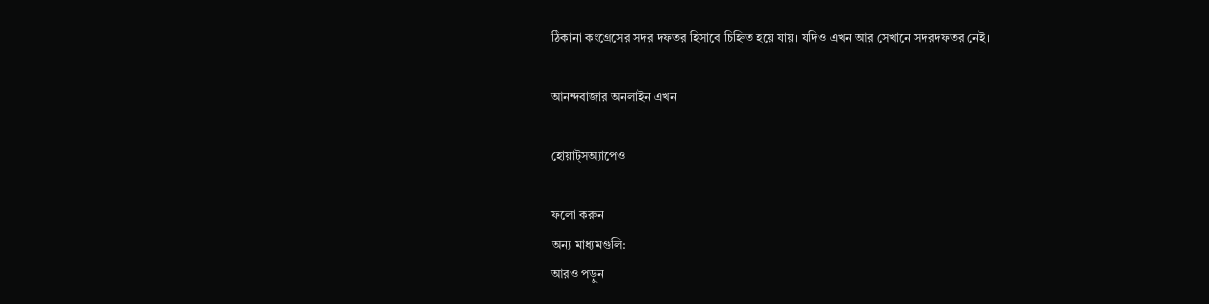ঠিকানা কংগ্রেসের সদর দফতর হিসাবে চিহ্নিত হয়ে যায়। যদিও এখন আর সেখানে সদরদফতর নেই।

আনন্দবাজার অনলাইন এখন

হোয়াট্‌সঅ্যাপেও

ফলো করুন
অন্য মাধ্যমগুলি:
আরও পড়ুন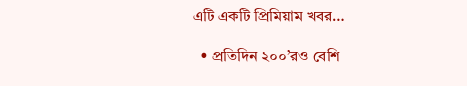এটি একটি প্রিমিয়াম খবর…

  • প্রতিদিন ২০০’রও বেশি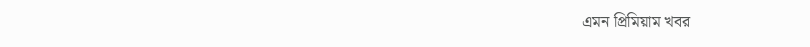এমন প্রিমিয়াম খবর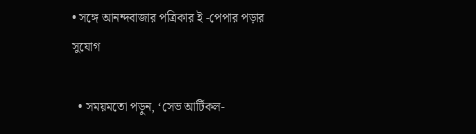• সঙ্গে আনন্দবাজার পত্রিকার ই -পেপার পড়ার সুযোগ

  • সময়মতো পড়ুন, ‘সেভ আর্টিকল-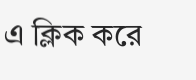এ ক্লিক করে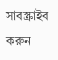সাবস্ক্রাইব করুন